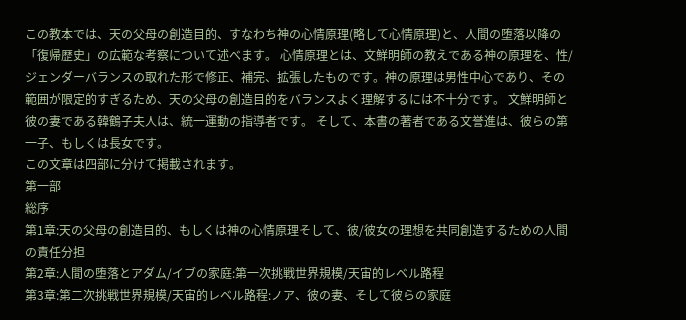この教本では、天の父母の創造目的、すなわち神の心情原理(略して心情原理)と、人間の堕落以降の「復帰歴史」の広範な考察について述べます。 心情原理とは、文鮮明師の教えである神の原理を、性/ジェンダーバランスの取れた形で修正、補完、拡張したものです。神の原理は男性中心であり、その範囲が限定的すぎるため、天の父母の創造目的をバランスよく理解するには不十分です。 文鮮明師と彼の妻である韓鶴子夫人は、統一運動の指導者です。 そして、本書の著者である文誉進は、彼らの第一子、もしくは長女です。
この文章は四部に分けて掲載されます。
第一部
総序
第1章:天の父母の創造目的、もしくは神の心情原理そして、彼/彼女の理想を共同創造するための人間の責任分担
第2章:人間の堕落とアダム/イブの家庭:第一次挑戦世界規模/天宙的レベル路程
第3章:第二次挑戦世界規模/天宙的レベル路程:ノア、彼の妻、そして彼らの家庭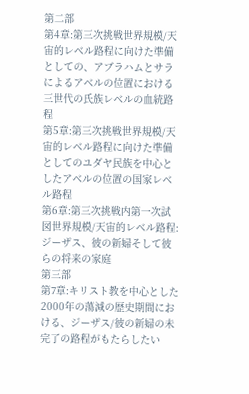第二部
第4章:第三次挑戦世界規模/天宙的レベル路程に向けた準備としての、アブラハムとサラによるアベルの位置における三世代の氏族レベルの血統路程
第5章:第三次挑戦世界規模/天宙的レベル路程に向けた準備としてのユダヤ民族を中心としたアベルの位置の国家レベル路程
第6章:第三次挑戦内第一次試図世界規模/天宙的レベル路程:ジーザス、彼の新婦そして彼らの将来の家庭
第三部
第7章:キリスト教を中心とした2000年の蕩減の歴史期間における、ジーザス/彼の新婦の未完了の路程がもたらしたい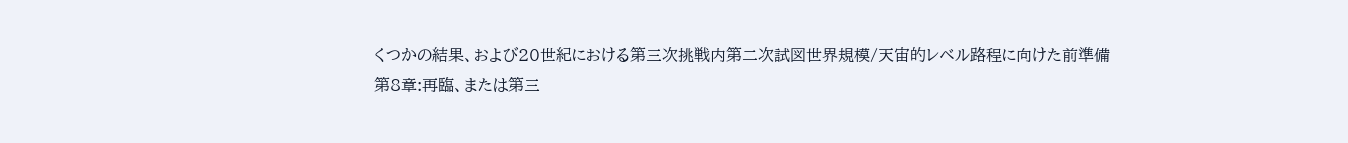くつかの結果、および20世紀における第三次挑戦内第二次試図世界規模/天宙的レベル路程に向けた前準備
第8章:再臨、または第三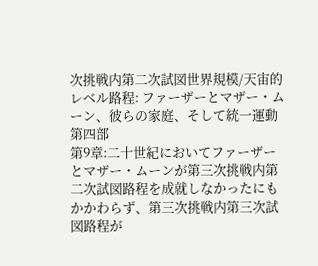次挑戦内第二次試図世界規模/天宙的レベル路程: ファーザーとマザー・ムーン、彼らの家庭、そして統一運動
第四部
第9章:二十世紀においてファーザーとマザー・ムーンが第三次挑戦内第二次試図路程を成就しなかったにもかかわらず、第三次挑戦内第三次試図路程が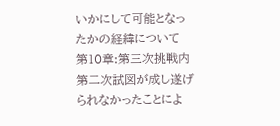いかにして可能となったかの経緯について
第10章:第三次挑戦内第二次試図が成し遂げられなかったことによ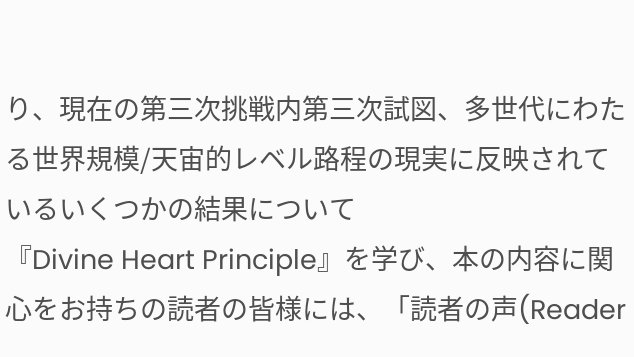り、現在の第三次挑戦内第三次試図、多世代にわたる世界規模/天宙的レベル路程の現実に反映されているいくつかの結果について
『Divine Heart Principle』を学び、本の内容に関心をお持ちの読者の皆様には、「読者の声(Reader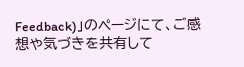Feedback)」のページにて、ご感想や気づきを共有して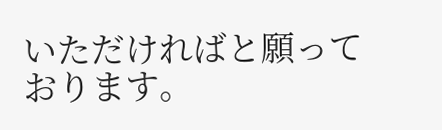いただければと願っております。